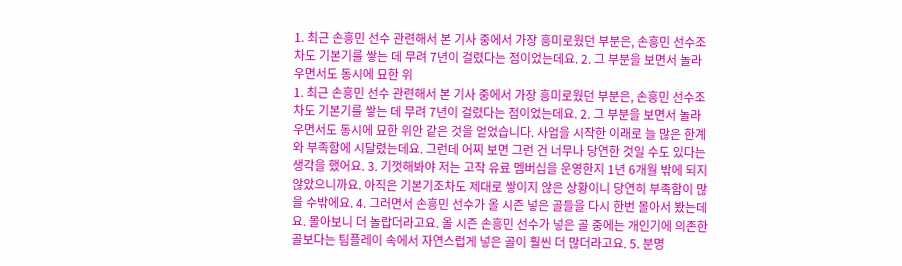1. 최근 손흥민 선수 관련해서 본 기사 중에서 가장 흥미로웠던 부분은, 손흥민 선수조차도 기본기를 쌓는 데 무려 7년이 걸렸다는 점이었는데요. 2. 그 부분을 보면서 놀라우면서도 동시에 묘한 위
1. 최근 손흥민 선수 관련해서 본 기사 중에서 가장 흥미로웠던 부분은, 손흥민 선수조차도 기본기를 쌓는 데 무려 7년이 걸렸다는 점이었는데요. 2. 그 부분을 보면서 놀라우면서도 동시에 묘한 위안 같은 것을 얻었습니다. 사업을 시작한 이래로 늘 많은 한계와 부족함에 시달렸는데요. 그런데 어찌 보면 그런 건 너무나 당연한 것일 수도 있다는 생각을 했어요. 3. 기껏해봐야 저는 고작 유료 멤버십을 운영한지 1년 6개월 밖에 되지 않았으니까요. 아직은 기본기조차도 제대로 쌓이지 않은 상황이니 당연히 부족함이 많을 수밖에요. 4. 그러면서 손흥민 선수가 올 시즌 넣은 골들을 다시 한번 몰아서 봤는데요. 몰아보니 더 놀랍더라고요. 올 시즌 손흥민 선수가 넣은 골 중에는 개인기에 의존한 골보다는 팀플레이 속에서 자연스럽게 넣은 골이 훨씬 더 많더라고요. 5. 분명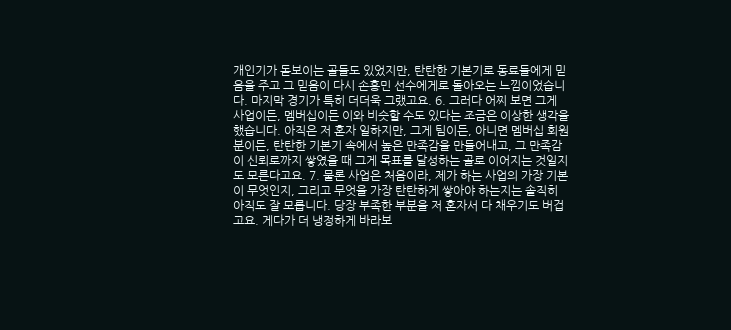개인기가 돋보이는 골들도 있었지만, 탄탄한 기본기로 동료들에게 믿음을 주고 그 믿음이 다시 손흥민 선수에게로 돌아오는 느낌이었습니다. 마지막 경기가 특히 더더욱 그랬고요. 6. 그러다 어찌 보면 그게 사업이든, 멤버십이든 이와 비슷할 수도 있다는 조금은 이상한 생각을 했습니다. 아직은 저 혼자 일하지만, 그게 팀이든, 아니면 멤버십 회원분이든, 탄탄한 기본기 속에서 높은 만족감을 만들어내고, 그 만족감이 신뢰로까지 쌓였을 때 그게 목표를 달성하는 골로 이어지는 것일지도 모른다고요. 7. 물론 사업은 처음이라, 제가 하는 사업의 가장 기본이 무엇인지, 그리고 무엇을 가장 탄탄하게 쌓아야 하는지는 솔직히 아직도 잘 모릅니다. 당장 부족한 부분을 저 혼자서 다 채우기도 버겁고요. 게다가 더 냉정하게 바라보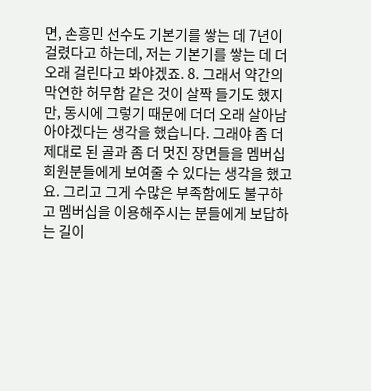면, 손흥민 선수도 기본기를 쌓는 데 7년이 걸렸다고 하는데, 저는 기본기를 쌓는 데 더 오래 걸린다고 봐야겠죠. 8. 그래서 약간의 막연한 허무함 같은 것이 살짝 들기도 했지만, 동시에 그렇기 때문에 더더 오래 살아남아야겠다는 생각을 했습니다. 그래야 좀 더 제대로 된 골과 좀 더 멋진 장면들을 멤버십 회원분들에게 보여줄 수 있다는 생각을 했고요. 그리고 그게 수많은 부족함에도 불구하고 멤버십을 이용해주시는 분들에게 보답하는 길이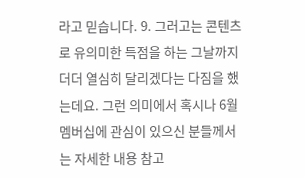라고 믿습니다. 9. 그러고는 콘텐츠로 유의미한 득점을 하는 그날까지 더더 열심히 달리겠다는 다짐을 했는데요. 그런 의미에서 혹시나 6월 멤버십에 관심이 있으신 분들께서는 자세한 내용 참고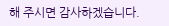해 주시면 감사하겠습니다.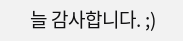늘 감사합니다. ;)